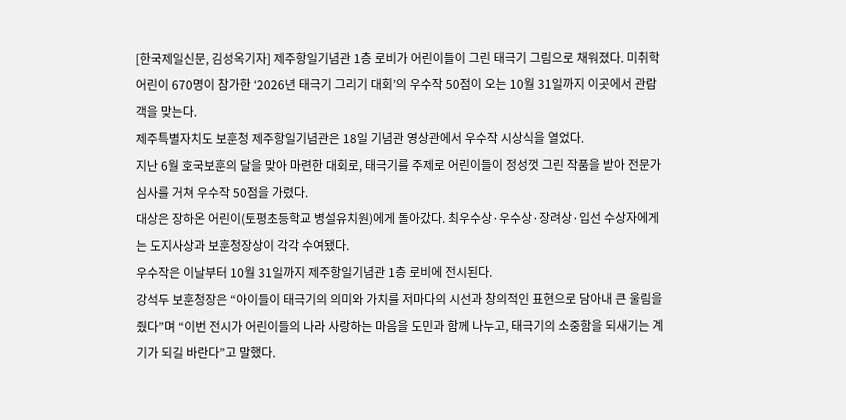[한국제일신문, 김성옥기자] 제주항일기념관 1층 로비가 어린이들이 그린 태극기 그림으로 채워졌다. 미취학 어린이 670명이 참가한 ‘2026년 태극기 그리기 대회’의 우수작 50점이 오는 10월 31일까지 이곳에서 관람객을 맞는다.
제주특별자치도 보훈청 제주항일기념관은 18일 기념관 영상관에서 우수작 시상식을 열었다.
지난 6월 호국보훈의 달을 맞아 마련한 대회로, 태극기를 주제로 어린이들이 정성껏 그린 작품을 받아 전문가 심사를 거쳐 우수작 50점을 가렸다.
대상은 장하온 어린이(토평초등학교 병설유치원)에게 돌아갔다. 최우수상·우수상·장려상·입선 수상자에게는 도지사상과 보훈청장상이 각각 수여됐다.
우수작은 이날부터 10월 31일까지 제주항일기념관 1층 로비에 전시된다.
강석두 보훈청장은 “아이들이 태극기의 의미와 가치를 저마다의 시선과 창의적인 표현으로 담아내 큰 울림을 줬다”며 “이번 전시가 어린이들의 나라 사랑하는 마음을 도민과 함께 나누고, 태극기의 소중함을 되새기는 계기가 되길 바란다”고 말했다.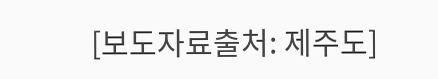[보도자료출처: 제주도]